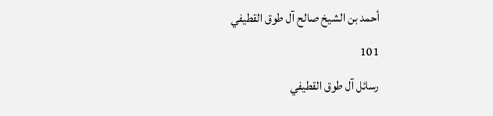أحمد بن الشيخ صالح آل طوق القطيفي
101
رسائل آل طوق القطيفي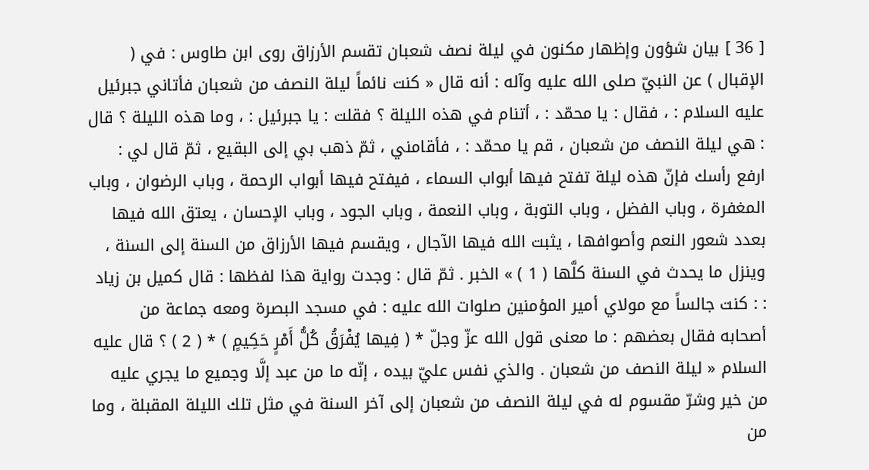[ 36 ] بيان شؤون وإظهار مكنون في ليلة نصف شعبان تقسم الأرزاق روى ابن طاوس : في ( الإقبال ) عن النبيّ صلى الله عليه وآله : أنه قال « كنت نائماً ليلة النصف من شعبان فأتاني جبرئيل عليه السلام : ، فقال : يا محمّد : ، أتنام في هذه الليلة ؟ فقلت : يا جبرئيل : ، وما هذه الليلة ؟ قال : هي ليلة النصف من شعبان ، قم يا محمّد : ، فأقامني ، ثمّ ذهب بي إلى البقيع ، ثمّ قال لي : ارفع رأسك فإنّ هذه ليلة تفتح فيها أبواب السماء ، فيفتح فيها أبواب الرحمة ، وباب الرضوان ، وباب المغفرة ، وباب الفضل ، وباب التوبة ، وباب النعمة ، وباب الجود ، وباب الإحسان ، يعتق الله فيها بعدد شعور النعم وأصوافها ، يثبت الله فيها الآجال ، ويقسم فيها الأرزاق من السنة إلى السنة ، وينزل ما يحدث في السنة كلَّها ( 1 ) » الخبر . ثمّ قال : وجدت رواية هذا لفظها : قال كميل بن زياد : : كنت جالساً مع مولاي أمير المؤمنين صلوات الله عليه : في مسجد البصرة ومعه جماعة من أصحابه فقال بعضهم : ما معنى قول الله عزّ وجلّ * ( فِيها يُفْرَقُ كُلُّ أَمْرٍ حَكِيمٍ ) * ( 2 ) ؟ قال عليه السلام « ليلة النصف من شعبان . والذي نفس عليّ بيده ، إنّه ما من عبد إلَّا وجميع ما يجري عليه من خير وشرّ مقسوم له في ليلة النصف من شعبان إلى آخر السنة في مثل تلك الليلة المقبلة ، وما من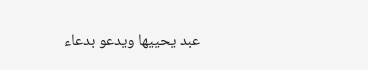عبد يحييها ويدعو بدعاء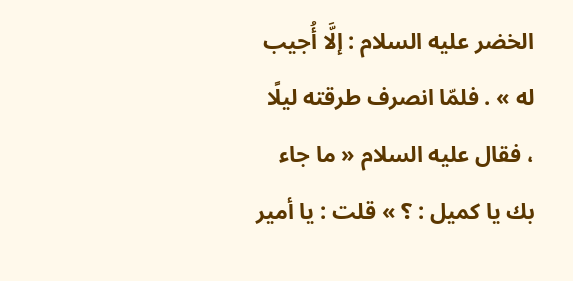الخضر عليه السلام : إلَّا أُجيب له » . فلمّا انصرف طرقته ليلًا ، فقال عليه السلام « ما جاء بك يا كميل : ؟ » قلت : يا أمير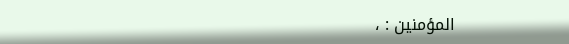المؤمنين : ،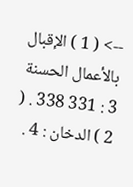--> ( 1 ) الإقبال بالأعمال الحسنة 3 : 331 338 . ( 2 ) الدخان : 4 .